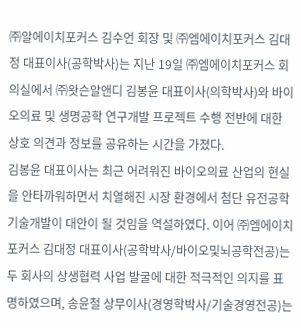㈜알에이치포커스 김수언 회장 및 ㈜엠에이치포커스 김대정 대표이사(공학박사)는 지난 19일 ㈜엠에이치포커스 회의실에서 ㈜왓슨알앤디 김봉윤 대표이사(의학박사)와 바이오의료 및 생명공학 연구개발 프로젝트 수행 전반에 대한 상호 의견과 정보를 공유하는 시간을 가졌다.
김봉윤 대표이사는 최근 어려워진 바이오의료 산업의 현실을 안타까워하면서 치열해진 시장 환경에서 첨단 유전공학 기술개발이 대안이 될 것임을 역설하였다. 이어 ㈜엠에이치포커스 김대정 대표이사(공학박사/바이오및뇌공학전공)는 두 회사의 상생협력 사업 발굴에 대한 적극적인 의지를 표명하였으며, 송윤철 상무이사(경영학박사/기술경영전공)는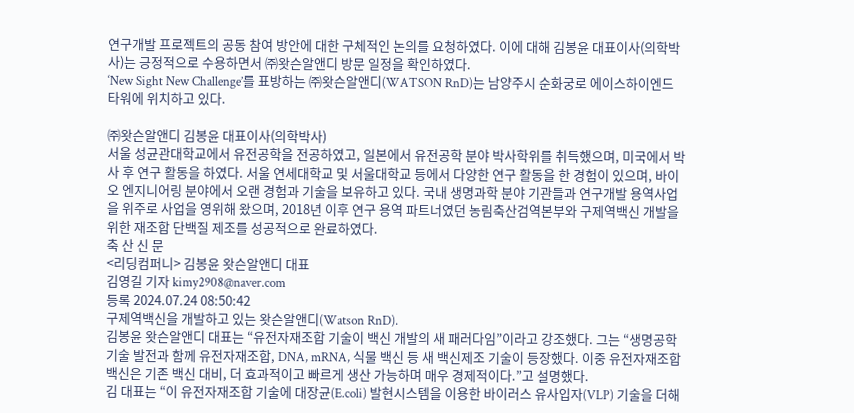연구개발 프로젝트의 공동 참여 방안에 대한 구체적인 논의를 요청하였다. 이에 대해 김봉윤 대표이사(의학박사)는 긍정적으로 수용하면서 ㈜왓슨알앤디 방문 일정을 확인하였다.
‘New Sight New Challenge’를 표방하는 ㈜왓슨알앤디(WATSON RnD)는 남양주시 순화궁로 에이스하이엔드 타워에 위치하고 있다.

㈜왓슨알앤디 김봉윤 대표이사(의학박사)
서울 성균관대학교에서 유전공학을 전공하였고, 일본에서 유전공학 분야 박사학위를 취득했으며, 미국에서 박사 후 연구 활동을 하였다. 서울 연세대학교 및 서울대학교 등에서 다양한 연구 활동을 한 경험이 있으며, 바이오 엔지니어링 분야에서 오랜 경험과 기술을 보유하고 있다. 국내 생명과학 분야 기관들과 연구개발 용역사업을 위주로 사업을 영위해 왔으며, 2018년 이후 연구 용역 파트너였던 농림축산검역본부와 구제역백신 개발을 위한 재조합 단백질 제조를 성공적으로 완료하였다.
축 산 신 문
<리딩컴퍼니> 김봉윤 왓슨알앤디 대표
김영길 기자 kimy2908@naver.com
등록 2024.07.24 08:50:42
구제역백신을 개발하고 있는 왓슨알앤디(Watson RnD).
김봉윤 왓슨알앤디 대표는 “유전자재조합 기술이 백신 개발의 새 패러다임”이라고 강조했다. 그는 “생명공학 기술 발전과 함께 유전자재조합, DNA, mRNA, 식물 백신 등 새 백신제조 기술이 등장했다. 이중 유전자재조합 백신은 기존 백신 대비, 더 효과적이고 빠르게 생산 가능하며 매우 경제적이다.”고 설명했다.
김 대표는 “이 유전자재조합 기술에 대장균(E.coli) 발현시스템을 이용한 바이러스 유사입자(VLP) 기술을 더해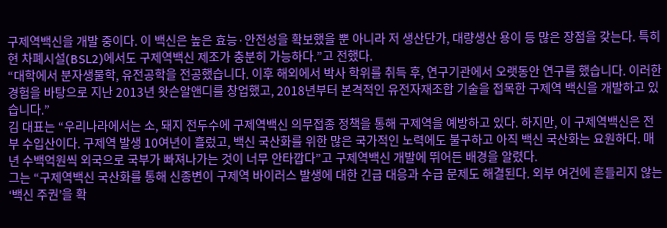구제역백신을 개발 중이다. 이 백신은 높은 효능·안전성을 확보했을 뿐 아니라 저 생산단가, 대량생산 용이 등 많은 장점을 갖는다. 특히 현 차폐시설(BSL2)에서도 구제역백신 제조가 충분히 가능하다.”고 전했다.
“대학에서 분자생물학, 유전공학을 전공했습니다. 이후 해외에서 박사 학위를 취득 후, 연구기관에서 오랫동안 연구를 했습니다. 이러한 경험을 바탕으로 지난 2013년 왓슨알앤디를 창업했고, 2018년부터 본격적인 유전자재조합 기술을 접목한 구제역 백신을 개발하고 있습니다.”
김 대표는 “우리나라에서는 소, 돼지 전두수에 구제역백신 의무접종 정책을 통해 구제역을 예방하고 있다. 하지만, 이 구제역백신은 전부 수입산이다. 구제역 발생 10여년이 흘렀고, 백신 국산화를 위한 많은 국가적인 노력에도 불구하고 아직 백신 국산화는 요원하다. 매년 수백억원씩 외국으로 국부가 빠져나가는 것이 너무 안타깝다”고 구제역백신 개발에 뛰어든 배경을 알렸다.
그는 “구제역백신 국산화를 통해 신종변이 구제역 바이러스 발생에 대한 긴급 대응과 수급 문제도 해결된다. 외부 여건에 흔들리지 않는 ‘백신 주권’을 확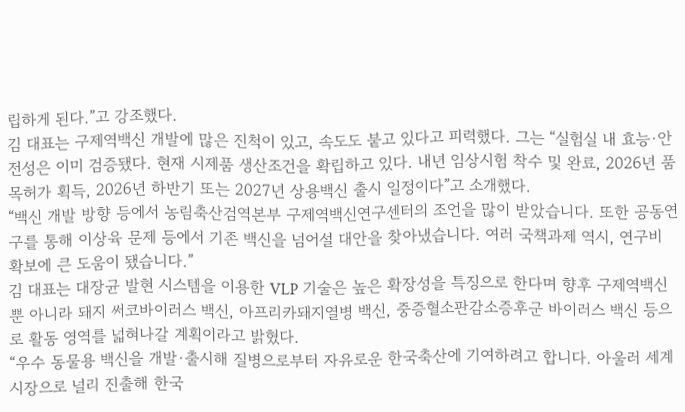립하게 된다.”고 강조했다.
김 대표는 구제역백신 개발에 많은 진척이 있고, 속도도 붙고 있다고 피력했다. 그는 “실험실 내 효능·안전성은 이미 검증됐다. 현재 시제품 생산조건을 확립하고 있다. 내년 임상시험 착수 및 완료, 2026년 품목허가 획득, 2026년 하반기 또는 2027년 상용백신 출시 일정이다”고 소개했다.
“백신 개발 방향 등에서 농림축산검역본부 구제역백신연구센터의 조언을 많이 받았습니다. 또한 공동연구를 통해 이상육 문제 등에서 기존 백신을 넘어설 대안을 찾아냈습니다. 여러 국책과제 역시, 연구비 확보에 큰 도움이 됐습니다.”
김 대표는 대장균 발현 시스템을 이용한 VLP 기술은 높은 확장성을 특징으로 한다며 향후 구제역백신 뿐 아니라 돼지 써코바이러스 백신, 아프리카돼지열병 백신, 중증혈소판감소증후군 바이러스 백신 등으로 활동 영역를 넓혀나갈 계획이라고 밝혔다.
“우수 동물용 백신을 개발·출시해 질병으로부터 자유로운 한국축산에 기여하려고 합니다. 아울러 세계시장으로 널리 진출해 한국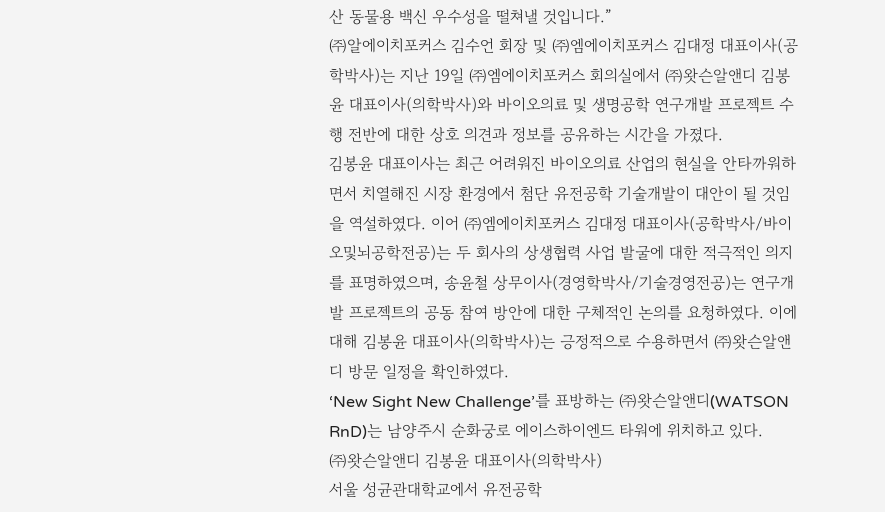산 동물용 백신 우수성을 떨쳐낼 것입니다.”
㈜알에이치포커스 김수언 회장 및 ㈜엠에이치포커스 김대정 대표이사(공학박사)는 지난 19일 ㈜엠에이치포커스 회의실에서 ㈜왓슨알앤디 김봉윤 대표이사(의학박사)와 바이오의료 및 생명공학 연구개발 프로젝트 수행 전반에 대한 상호 의견과 정보를 공유하는 시간을 가졌다.
김봉윤 대표이사는 최근 어려워진 바이오의료 산업의 현실을 안타까워하면서 치열해진 시장 환경에서 첨단 유전공학 기술개발이 대안이 될 것임을 역설하였다. 이어 ㈜엠에이치포커스 김대정 대표이사(공학박사/바이오및뇌공학전공)는 두 회사의 상생협력 사업 발굴에 대한 적극적인 의지를 표명하였으며, 송윤철 상무이사(경영학박사/기술경영전공)는 연구개발 프로젝트의 공동 참여 방안에 대한 구체적인 논의를 요청하였다. 이에 대해 김봉윤 대표이사(의학박사)는 긍정적으로 수용하면서 ㈜왓슨알앤디 방문 일정을 확인하였다.
‘New Sight New Challenge’를 표방하는 ㈜왓슨알앤디(WATSON RnD)는 남양주시 순화궁로 에이스하이엔드 타워에 위치하고 있다.
㈜왓슨알앤디 김봉윤 대표이사(의학박사)
서울 성균관대학교에서 유전공학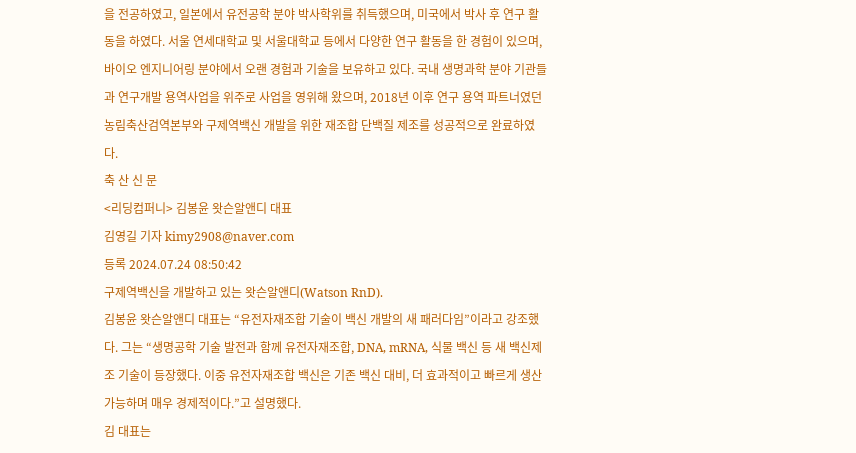을 전공하였고, 일본에서 유전공학 분야 박사학위를 취득했으며, 미국에서 박사 후 연구 활동을 하였다. 서울 연세대학교 및 서울대학교 등에서 다양한 연구 활동을 한 경험이 있으며, 바이오 엔지니어링 분야에서 오랜 경험과 기술을 보유하고 있다. 국내 생명과학 분야 기관들과 연구개발 용역사업을 위주로 사업을 영위해 왔으며, 2018년 이후 연구 용역 파트너였던 농림축산검역본부와 구제역백신 개발을 위한 재조합 단백질 제조를 성공적으로 완료하였다.
축 산 신 문
<리딩컴퍼니> 김봉윤 왓슨알앤디 대표
김영길 기자 kimy2908@naver.com
등록 2024.07.24 08:50:42
구제역백신을 개발하고 있는 왓슨알앤디(Watson RnD).
김봉윤 왓슨알앤디 대표는 “유전자재조합 기술이 백신 개발의 새 패러다임”이라고 강조했다. 그는 “생명공학 기술 발전과 함께 유전자재조합, DNA, mRNA, 식물 백신 등 새 백신제조 기술이 등장했다. 이중 유전자재조합 백신은 기존 백신 대비, 더 효과적이고 빠르게 생산 가능하며 매우 경제적이다.”고 설명했다.
김 대표는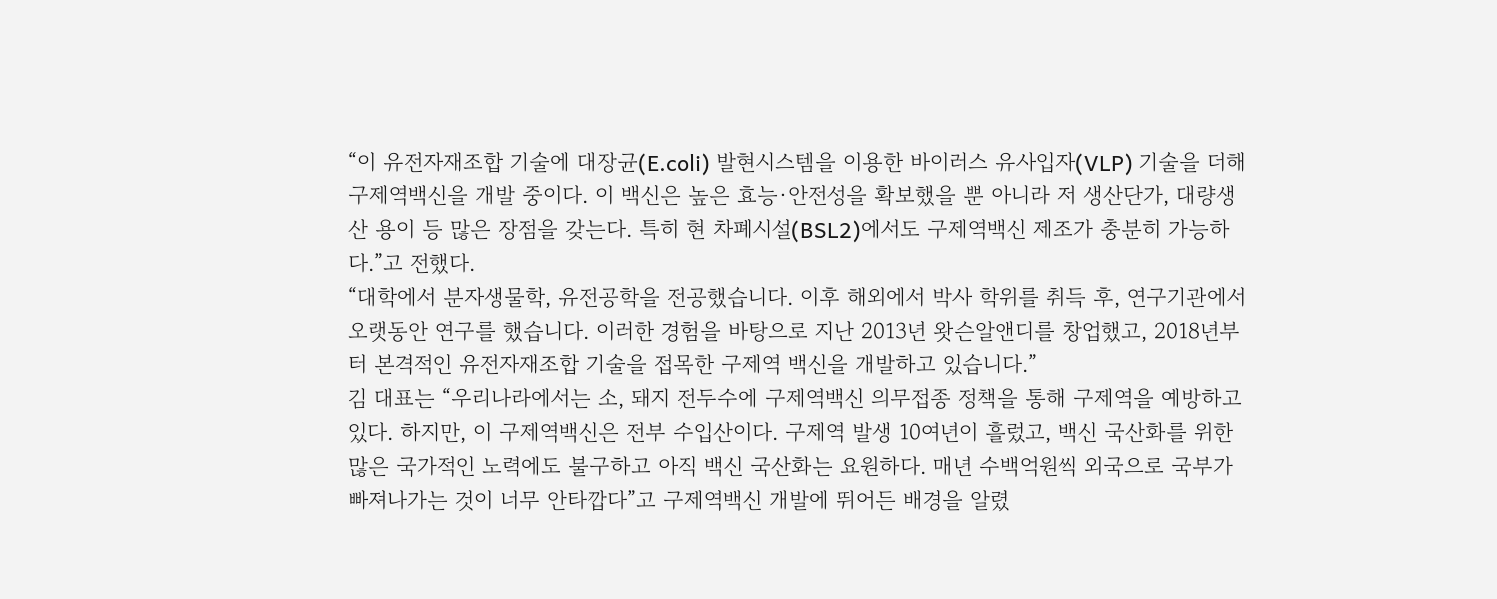“이 유전자재조합 기술에 대장균(E.coli) 발현시스템을 이용한 바이러스 유사입자(VLP) 기술을 더해 구제역백신을 개발 중이다. 이 백신은 높은 효능·안전성을 확보했을 뿐 아니라 저 생산단가, 대량생산 용이 등 많은 장점을 갖는다. 특히 현 차폐시설(BSL2)에서도 구제역백신 제조가 충분히 가능하다.”고 전했다.
“대학에서 분자생물학, 유전공학을 전공했습니다. 이후 해외에서 박사 학위를 취득 후, 연구기관에서 오랫동안 연구를 했습니다. 이러한 경험을 바탕으로 지난 2013년 왓슨알앤디를 창업했고, 2018년부터 본격적인 유전자재조합 기술을 접목한 구제역 백신을 개발하고 있습니다.”
김 대표는 “우리나라에서는 소, 돼지 전두수에 구제역백신 의무접종 정책을 통해 구제역을 예방하고 있다. 하지만, 이 구제역백신은 전부 수입산이다. 구제역 발생 10여년이 흘렀고, 백신 국산화를 위한 많은 국가적인 노력에도 불구하고 아직 백신 국산화는 요원하다. 매년 수백억원씩 외국으로 국부가 빠져나가는 것이 너무 안타깝다”고 구제역백신 개발에 뛰어든 배경을 알렸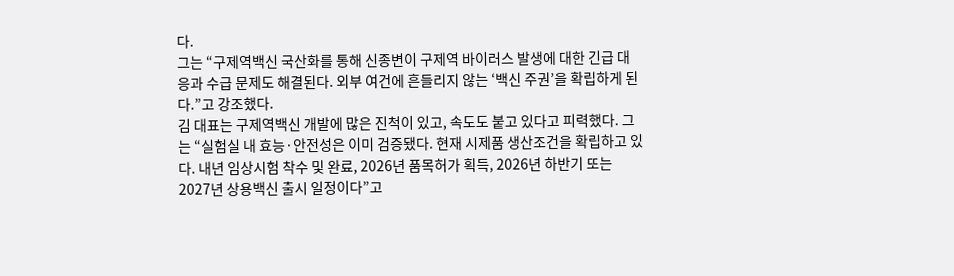다.
그는 “구제역백신 국산화를 통해 신종변이 구제역 바이러스 발생에 대한 긴급 대응과 수급 문제도 해결된다. 외부 여건에 흔들리지 않는 ‘백신 주권’을 확립하게 된다.”고 강조했다.
김 대표는 구제역백신 개발에 많은 진척이 있고, 속도도 붙고 있다고 피력했다. 그는 “실험실 내 효능·안전성은 이미 검증됐다. 현재 시제품 생산조건을 확립하고 있다. 내년 임상시험 착수 및 완료, 2026년 품목허가 획득, 2026년 하반기 또는 2027년 상용백신 출시 일정이다”고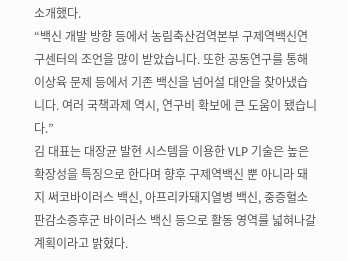소개했다.
“백신 개발 방향 등에서 농림축산검역본부 구제역백신연구센터의 조언을 많이 받았습니다. 또한 공동연구를 통해 이상육 문제 등에서 기존 백신을 넘어설 대안을 찾아냈습니다. 여러 국책과제 역시, 연구비 확보에 큰 도움이 됐습니다.”
김 대표는 대장균 발현 시스템을 이용한 VLP 기술은 높은 확장성을 특징으로 한다며 향후 구제역백신 뿐 아니라 돼지 써코바이러스 백신, 아프리카돼지열병 백신, 중증혈소판감소증후군 바이러스 백신 등으로 활동 영역를 넓혀나갈 계획이라고 밝혔다.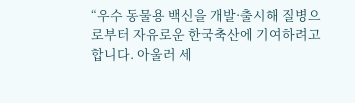“우수 동물용 백신을 개발·출시해 질병으로부터 자유로운 한국축산에 기여하려고 합니다. 아울러 세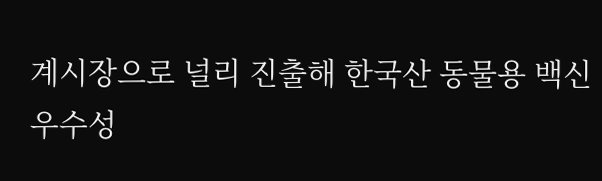계시장으로 널리 진출해 한국산 동물용 백신 우수성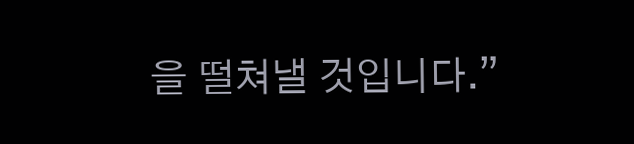을 떨쳐낼 것입니다.”